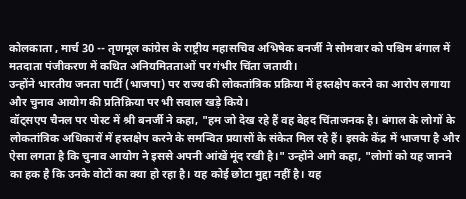कोलकाता , मार्च 30 -- तृणमूल कांग्रेस के राष्ट्रीय महासचिव अभिषेक बनर्जी ने सोमवार को पश्चिम बंगाल में मतदाता पंजीकरण में कथित अनियमितताओं पर गंभीर चिंता जतायी।
उन्होंने भारतीय जनता पार्टी (भाजपा) पर राज्य की लोकतांत्रिक प्रक्रिया में हस्तक्षेप करने का आरोप लगाया और चुनाव आयोग की प्रतिक्रिया पर भी सवाल खड़े किये।
वॉट्सएप चैनल पर पोस्ट में श्री बनर्जी ने कहा, "हम जो देख रहे हैं वह बेहद चिंताजनक है। बंगाल के लोगों के लोकतांत्रिक अधिकारों में हस्तक्षेप करने के समन्वित प्रयासों के संकेत मिल रहे हैं। इसके केंद्र में भाजपा है और ऐसा लगता है कि चुनाव आयोग ने इससे अपनी आंखें मूंद रखी है।" उन्होंने आगे कहा, "लोगों को यह जानने का हक है कि उनके वोटों का क्या हो रहा है। यह कोई छोटा मुद्दा नहीं है। यह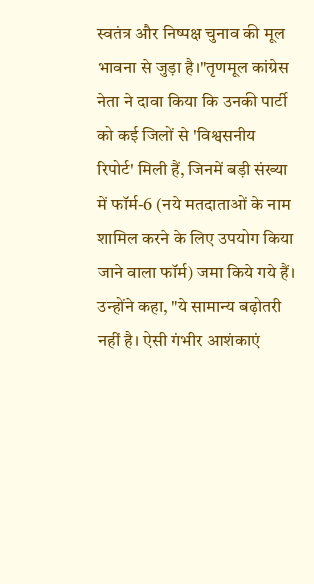स्वतंत्र और निष्पक्ष चुनाव की मूल भावना से जुड़ा है।"तृणमूल कांग्रेस नेता ने दावा किया कि उनकी पार्टी को कई जिलों से 'विश्वसनीय रिपोर्ट' मिली हैं, जिनमें बड़ी संख्या में फॉर्म-6 (नये मतदाताओं के नाम शामिल करने के लिए उपयोग किया जाने वाला फॉर्म) जमा किये गये हैं। उन्होंने कहा, "ये सामान्य बढ़ोतरी नहीं है। ऐसी गंभीर आशंकाएं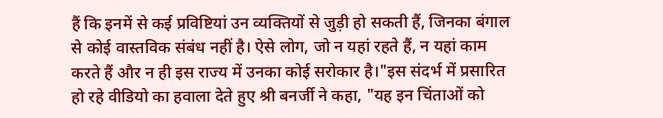हैं कि इनमें से कई प्रविष्टियां उन व्यक्तियों से जुड़ी हो सकती हैं, जिनका बंगाल से कोई वास्तविक संबंध नहीं है। ऐसे लोग, जो न यहां रहते हैं, न यहां काम करते हैं और न ही इस राज्य में उनका कोई सरोकार है।"इस संदर्भ में प्रसारित हो रहे वीडियो का हवाला देते हुए श्री बनर्जी ने कहा, "यह इन चिंताओं को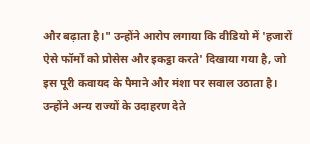और बढ़ाता है।" उन्होंने आरोप लगाया कि वीडियो में 'हजारों ऐसे फॉर्मों को प्रोसेस और इकट्ठा करते' दिखाया गया है, जो इस पूरी कवायद के पैमाने और मंशा पर सवाल उठाता है। उन्होंने अन्य राज्यों के उदाहरण देते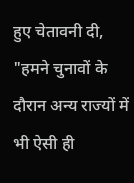हुए चेतावनी दी, "हमने चुनावों के दौरान अन्य राज्यों में भी ऐसी ही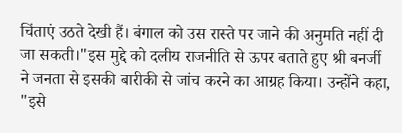चिंताएं उठते देखी हैं। बंगाल को उस रास्ते पर जाने की अनुमति नहीं दी जा सकती।"इस मुद्दे को दलीय राजनीति से ऊपर बताते हुए श्री बनर्जी ने जनता से इसकी बारीकी से जांच करने का आग्रह किया। उन्होंने कहा, "इसे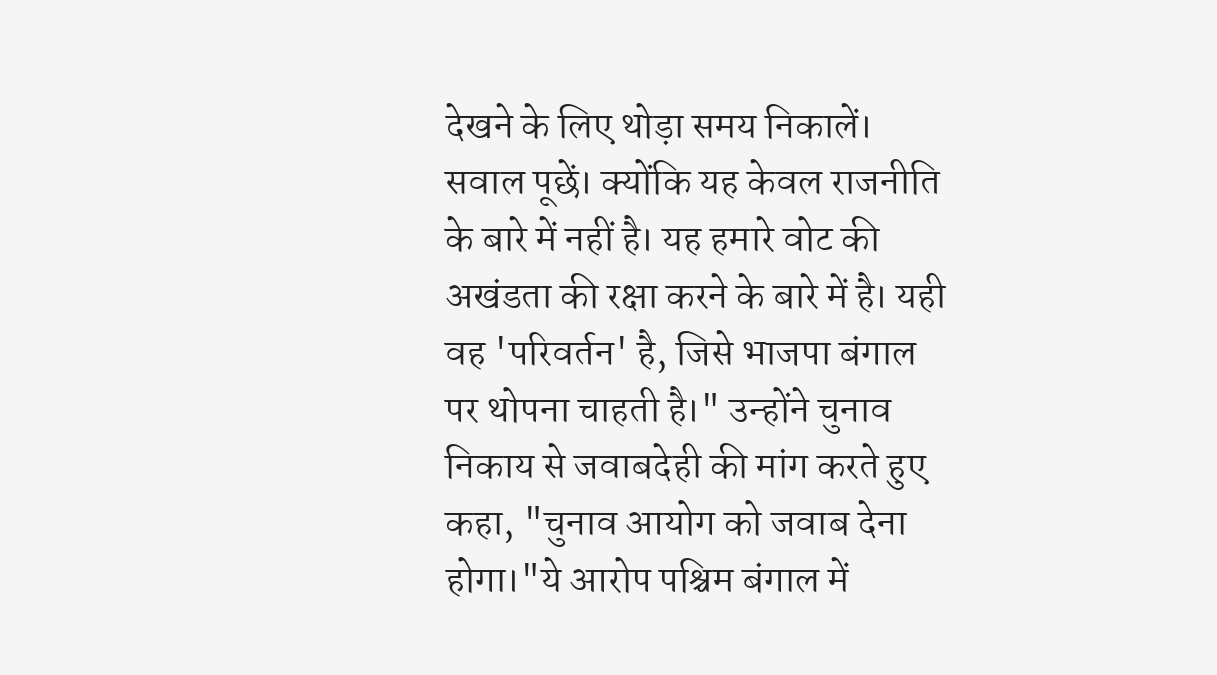देखने के लिए थोड़ा समय निकालें। सवाल पूछें। क्योंकि यह केवल राजनीति के बारे में नहीं है। यह हमारे वोट की अखंडता की रक्षा करने के बारे में है। यही वह 'परिवर्तन' है, जिसे भाजपा बंगाल पर थोपना चाहती है।" उन्होंने चुनाव निकाय से जवाबदेही की मांग करते हुए कहा, "चुनाव आयोग को जवाब देना होगा।"ये आरोप पश्चिम बंगाल में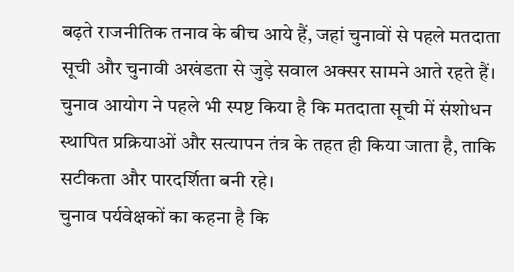बढ़ते राजनीतिक तनाव के बीच आये हैं, जहां चुनावों से पहले मतदाता सूची और चुनावी अखंडता से जुड़े सवाल अक्सर सामने आते रहते हैं। चुनाव आयोग ने पहले भी स्पष्ट किया है कि मतदाता सूची में संशोधन स्थापित प्रक्रियाओं और सत्यापन तंत्र के तहत ही किया जाता है, ताकि सटीकता और पारदर्शिता बनी रहे।
चुनाव पर्यवेक्षकों का कहना है कि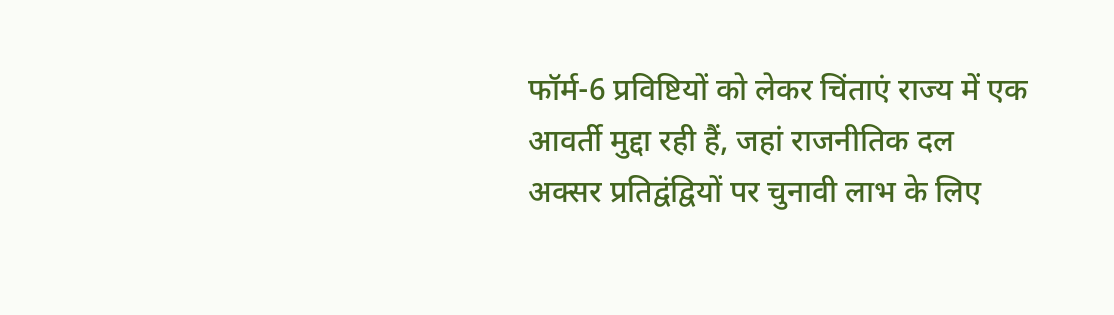फॉर्म-6 प्रविष्टियों को लेकर चिंताएं राज्य में एक आवर्ती मुद्दा रही हैं, जहां राजनीतिक दल अक्सर प्रतिद्वंद्वियों पर चुनावी लाभ के लिए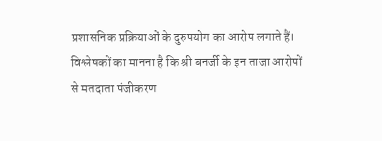प्रशासनिक प्रक्रियाओं के दुरुपयोग का आरोप लगाते हैं। विश्लेषकों का मानना है कि श्री बनर्जी के इन ताजा आरोपों से मतदाता पंजीकरण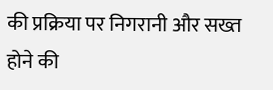की प्रक्रिया पर निगरानी और सख्त होने की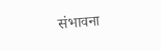संभावना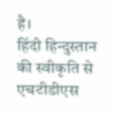है।
हिंदी हिन्दुस्तान की स्वीकृति से एचटीडीएस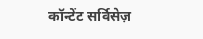कॉन्टेंट सर्विसेज़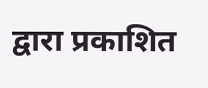द्वारा प्रकाशित